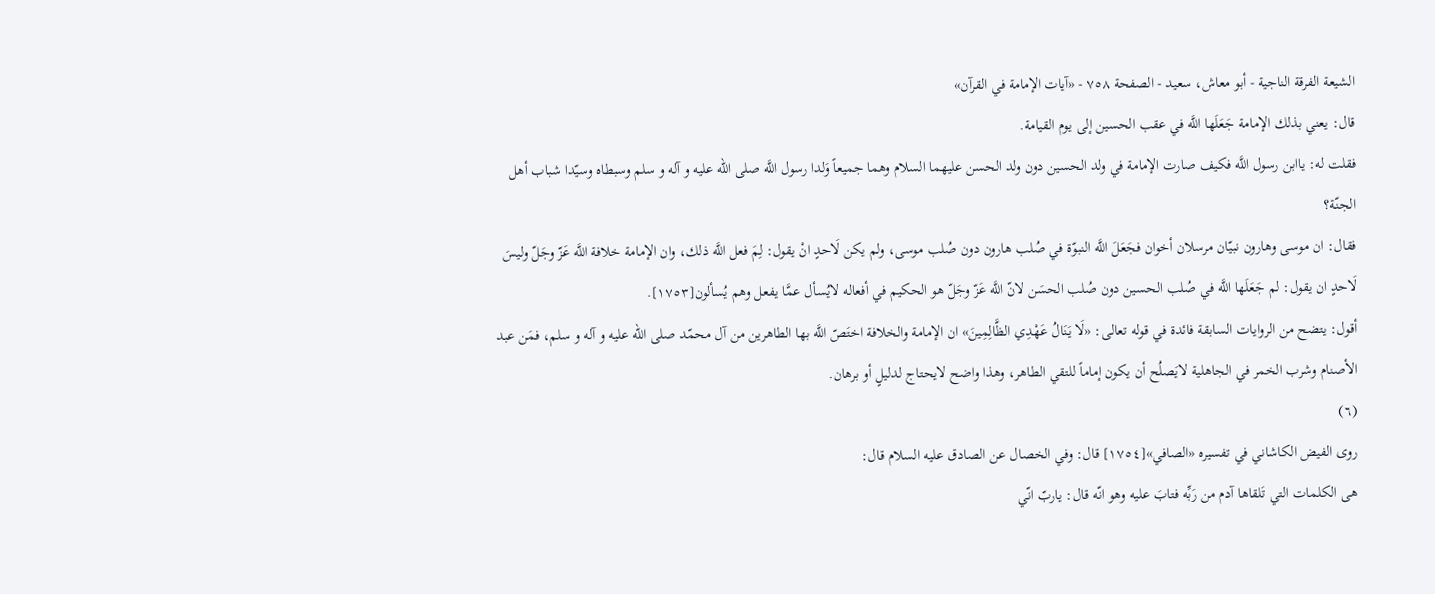الشيعة الفرقة الناجية - أبو معاش، سعيد - الصفحة ٧٥٨ - «آيات الإمامة في القرآن»
قال: يعني بذلك الإمامة جَعَلَها اللَّه في عقب الحسين إلى يوم القيامة.
فقلت له: ياابن رسول اللَّه فكيف صارت الإمامة في ولد الحسين دون ولد الحسن عليهما السلام وهما جميعاً وَلدا رسول اللَّه صلى الله عليه و آله و سلم وسبطاه وسيّدا شباب أهل الجنّة؟
فقال: ان موسى وهارون نبيّان مرسلان أخوان فجَعَلَ اللَّه النبوّة في صُلب هارون دون صُلب موسى، ولم يكن لَاحدٍ انْ يقول: لِمَ فعل اللَّه ذلك، وان الإمامة خلافة اللَّه عَزّ وجَلّ وليسَ لَاحدٍ ان يقول: لم جَعَلَها اللَّه في صُلب الحسين دون صُلب الحسَن لانّ اللَّه عَزّ وجَلّ هو الحكيم في أفعاله لايُسأل عمَّا يفعل وهم يُسألون[١٧٥٣].
أقول: يتضح من الروايات السابقة فائدة في قوله تعالى: «لَا يَنَالُ عَهْدِي الظَّالِمِينَ» ان الإمامة والخلافة اختَصّ اللَّه بها الطاهرين من آل محمّد صلى الله عليه و آله و سلم، فمَن عبد الأصنام وشرب الخمر في الجاهلية لايَصلُح أن يكون إماماً للتقي الطاهر، وهذا واضح لايحتاج لدليلٍ أو برهان.
(٦)
روى الفيض الكاشاني في تفسيره «الصافي»[١٧٥٤] قال: وفي الخصال عن الصادق عليه السلام قال:
هى الكلمات التي تَلقاها آدم من رَبِّه فتابَ عليه وهو انّه قال: ياربّ انّي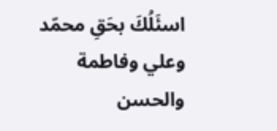اسئَلُكَ بحَقِ محمّد وعلي وفاطمة والحسن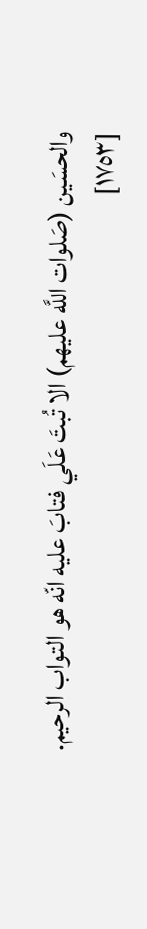والحسَين (صَلوات اللَّه عليهم) الا تُبتَ عَلَي فتابَ عليه انّه هو التواب الرحيم.
[١٧٥٣]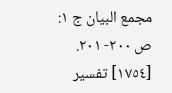مجمع البيان ج ١: ص ٢٠٠- ٢٠١.
[١٧٥٤] تفسير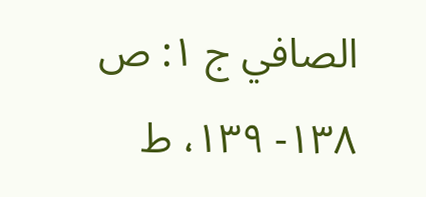الصافي ج ١: ص ١٣٨- ١٣٩، ط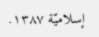إسلاميّة ١٣٨٧.